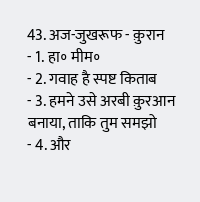43. अज-जुखरूफ - क़ुरान
- 1. हा॰ मीम॰
- 2. गवाह है स्पष्ट किताब
- 3. हमने उसे अरबी क़ुरआन बनाया, ताकि तुम समझो
- 4. और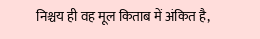निश्चय ही वह मूल किताब में अंकित है,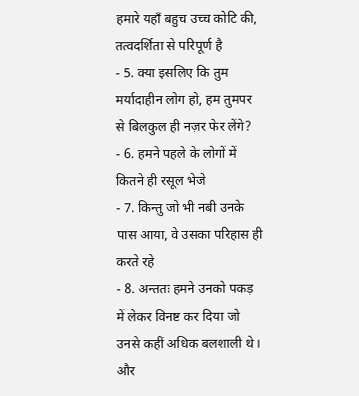हमारे यहाँ बहुच उच्च कोटि की, तत्वदर्शिता से परिपूर्ण है
- 5. क्या इसलिए कि तुम मर्यादाहीन लोग हो, हम तुमपर से बिलकुल ही नज़र फेर लेंगे?
- 6. हमने पहले के लोगों में कितने ही रसूल भेजे
- 7. किन्तु जो भी नबी उनके पास आया, वे उसका परिहास ही करते रहे
- 8. अन्ततः हमने उनको पकड़ में लेकर विनष्ट कर दिया जो उनसे कहीं अधिक बलशाली थे। और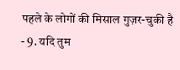पहले के लोगों की मिसाल गुज़र-चुकी है
- 9. यदि तुम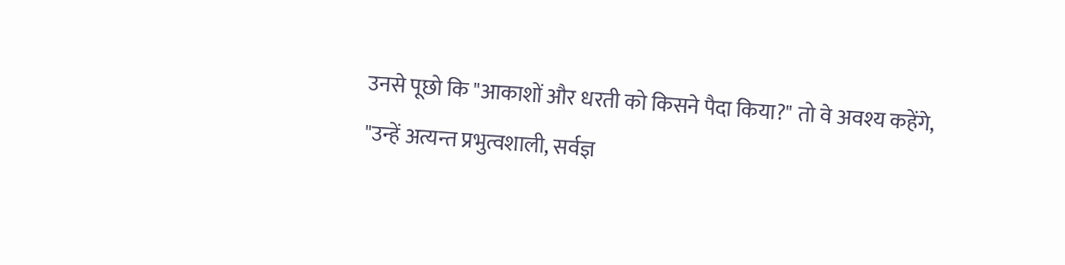उनसे पूछो कि "आकाशों और धरती को किसने पैदा किया?" तो वे अवश्य कहेंगे, "उन्हें अत्यन्त प्रभुत्वशाली, सर्वज्ञ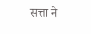सत्ता ने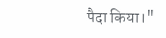पैदा किया।"